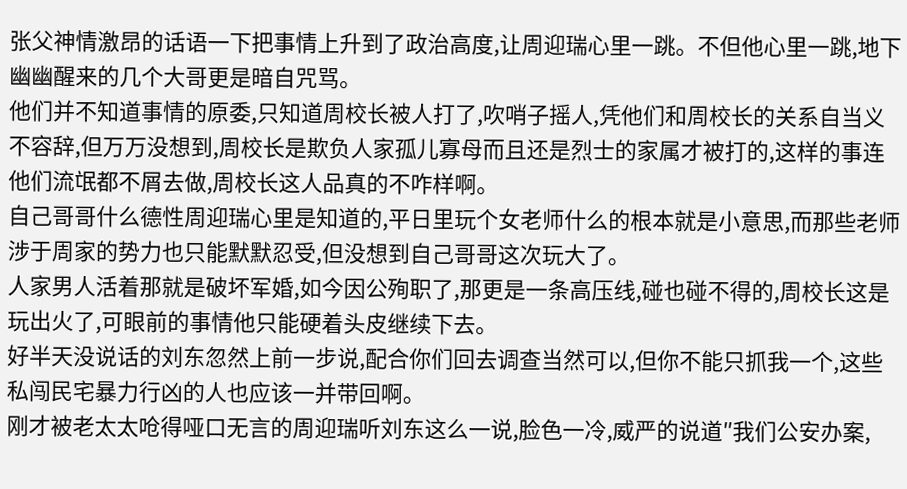张父神情激昂的话语一下把事情上升到了政治高度,让周迎瑞心里一跳。不但他心里一跳,地下幽幽醒来的几个大哥更是暗自咒骂。
他们并不知道事情的原委,只知道周校长被人打了,吹哨子摇人,凭他们和周校长的关系自当义不容辞,但万万没想到,周校长是欺负人家孤儿寡母而且还是烈士的家属才被打的,这样的事连他们流氓都不屑去做,周校长这人品真的不咋样啊。
自己哥哥什么德性周迎瑞心里是知道的,平日里玩个女老师什么的根本就是小意思,而那些老师涉于周家的势力也只能默默忍受,但没想到自己哥哥这次玩大了。
人家男人活着那就是破坏军婚,如今因公殉职了,那更是一条高压线,碰也碰不得的,周校长这是玩出火了,可眼前的事情他只能硬着头皮继续下去。
好半天没说话的刘东忽然上前一步说,配合你们回去调查当然可以,但你不能只抓我一个,这些私闯民宅暴力行凶的人也应该一并带回啊。
刚才被老太太呛得哑口无言的周迎瑞听刘东这么一说,脸色一冷,威严的说道″我们公安办案,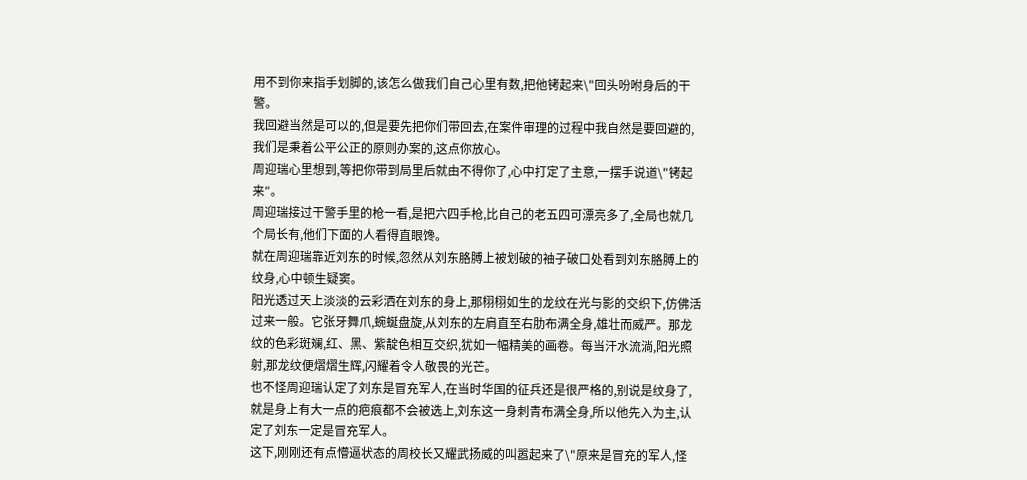用不到你来指手划脚的,该怎么做我们自己心里有数,把他铐起来\"回头吩咐身后的干警。
我回避当然是可以的,但是要先把你们带回去,在案件审理的过程中我自然是要回避的,我们是秉着公平公正的原则办案的,这点你放心。
周迎瑞心里想到,等把你带到局里后就由不得你了,心中打定了主意,一摆手说道\"铐起来″。
周迎瑞接过干警手里的枪一看,是把六四手枪,比自己的老五四可漂亮多了,全局也就几个局长有,他们下面的人看得直眼馋。
就在周迎瑞靠近刘东的时候,忽然从刘东胳膊上被划破的袖子破口处看到刘东胳膊上的纹身,心中顿生疑窦。
阳光透过天上淡淡的云彩洒在刘东的身上,那栩栩如生的龙纹在光与影的交织下,仿佛活过来一般。它张牙舞爪,蜿蜒盘旋,从刘东的左肩直至右肋布满全身,雄壮而威严。那龙纹的色彩斑斓,红、黑、紫靛色相互交织,犹如一幅精美的画卷。每当汗水流淌,阳光照射,那龙纹便熠熠生辉,闪耀着令人敬畏的光芒。
也不怪周迎瑞认定了刘东是冒充军人,在当时华国的征兵还是很严格的,别说是纹身了,就是身上有大一点的疤痕都不会被选上,刘东这一身刺青布满全身,所以他先入为主,认定了刘东一定是冒充军人。
这下,刚刚还有点懵逼状态的周校长又耀武扬威的叫嚣起来了\"原来是冒充的军人,怪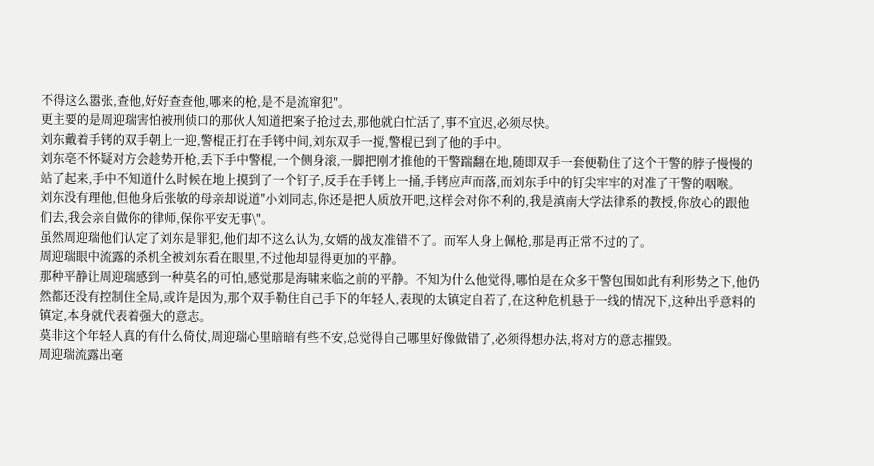不得这么嚣张,查他,好好查查他,哪来的枪,是不是流窜犯″。
更主要的是周迎瑞害怕被刑侦口的那伙人知道把案子抢过去,那他就白忙活了,事不宜迟,必须尽快。
刘东戴着手铐的双手朝上一迎,警棍正打在手铐中间,刘东双手一搅,警棍已到了他的手中。
刘东亳不怀疑对方会趁势开枪,丢下手中警棍,一个侧身滚,一脚把刚才推他的干警踹翻在地,随即双手一套便勒住了这个干警的脖子慢慢的站了起来,手中不知道什么时候在地上摸到了一个钉子,反手在手铐上一捅,手铐应声而落,而刘东手中的钉尖牢牢的对准了干警的咽喉。
刘东没有理他,但他身后张敏的母亲却说道″小刘同志,你还是把人质放开吧,这样会对你不利的,我是滇南大学法律系的教授,你放心的跟他们去,我会亲自做你的律师,保你平安无事\"。
虽然周迎瑞他们认定了刘东是罪犯,他们却不这么认为,女婿的战友准错不了。而军人身上佩枪,那是再正常不过的了。
周迎瑞眼中流露的杀机全被刘东看在眼里,不过他却显得更加的平静。
那种平静让周迎瑞感到一种莫名的可怕,感觉那是海啸来临之前的平静。不知为什么他觉得,哪怕是在众多干警包围如此有利形势之下,他仍然都还没有控制住全局,或许是因为,那个双手勒住自己手下的年轻人,表现的太镇定自若了,在这种危机悬于一线的情况下,这种出乎意料的镇定,本身就代表着强大的意志。
莫非这个年轻人真的有什么倚仗,周迎瑞心里暗暗有些不安,总觉得自己哪里好像做错了,必须得想办法,将对方的意志摧毁。
周迎瑞流露出毫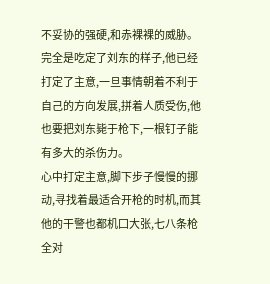不妥协的强硬,和赤裸裸的威胁。完全是吃定了刘东的样子,他已经打定了主意,一旦事情朝着不利于自己的方向发展,拼着人质受伤,他也要把刘东毙于枪下,一根钉子能有多大的杀伤力。
心中打定主意,脚下步子慢慢的挪动,寻找着最适合开枪的时机,而其他的干警也都机囗大张,七八条枪全对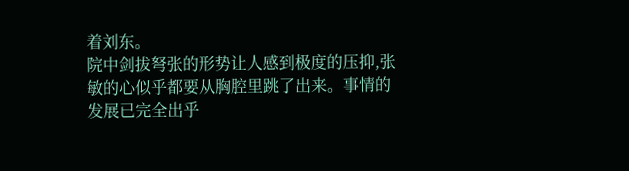着刘东。
院中剑拔弩张的形势让人感到极度的压抑,张敏的心似乎都要从胸腔里跳了出来。事情的发展已完全出乎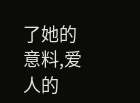了她的意料,爱人的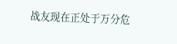战友现在正处于万分危